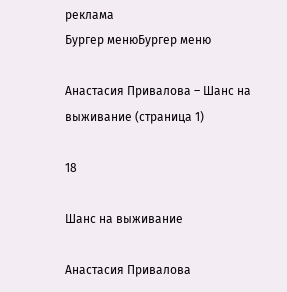реклама
Бургер менюБургер меню

Анастасия Привалова – Шанс на выживание (страница 1)

18

Шанс на выживание

Анастасия Привалова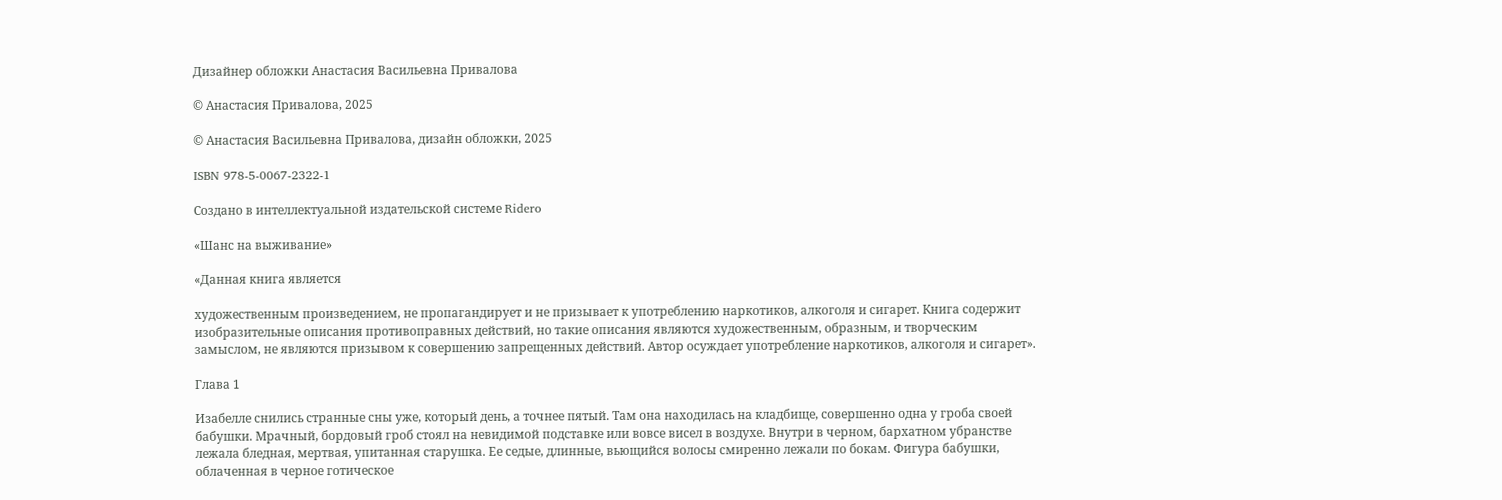Дизайнер обложки Анастасия Васильевна Привалова

© Анастасия Привалова, 2025

© Анастасия Васильевна Привалова, дизайн обложки, 2025

ISBN 978-5-0067-2322-1

Создано в интеллектуальной издательской системе Ridero

«Шанс на выживание»

«Данная книга является

художественным произведением, не пропагандирует и не призывает к употреблению наркотиков, алкоголя и сигарет. Книга содержит изобразительные описания противоправных действий, но такие описания являются художественным, образным, и творческим замыслом, не являются призывом к совершению запрещенных действий. Автор осуждает употребление наркотиков, алкоголя и сигарет».

Глава 1

Изабелле снились странные сны уже, который день, а точнее пятый. Там она находилась на кладбище, совершенно одна у гроба своей бабушки. Мрачный, бордовый гроб стоял на невидимой подставке или вовсе висел в воздухе. Внутри в черном, бархатном убранстве лежала бледная, мертвая, упитанная старушка. Ее седые, длинные, вьющийся волосы смиренно лежали по бокам. Фигура бабушки, облаченная в черное готическое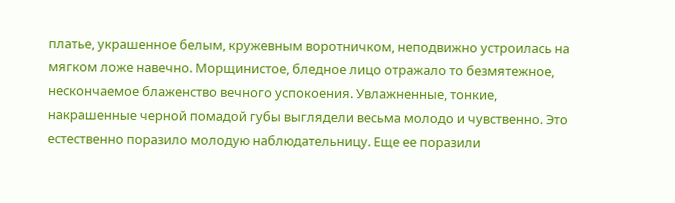платье, украшенное белым, кружевным воротничком, неподвижно устроилась на мягком ложе навечно. Морщинистое, бледное лицо отражало то безмятежное, нескончаемое блаженство вечного успокоения. Увлажненные, тонкие, накрашенные черной помадой губы выглядели весьма молодо и чувственно. Это естественно поразило молодую наблюдательницу. Еще ее поразили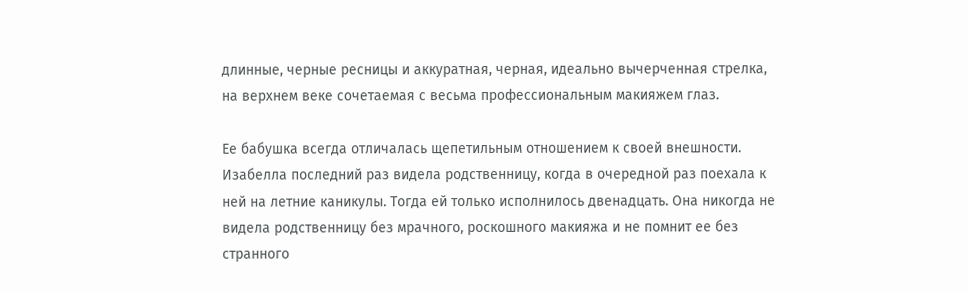длинные, черные ресницы и аккуратная, черная, идеально вычерченная стрелка, на верхнем веке сочетаемая с весьма профессиональным макияжем глаз.

Ее бабушка всегда отличалась щепетильным отношением к своей внешности. Изабелла последний раз видела родственницу, когда в очередной раз поехала к ней на летние каникулы. Тогда ей только исполнилось двенадцать. Она никогда не видела родственницу без мрачного, роскошного макияжа и не помнит ее без странного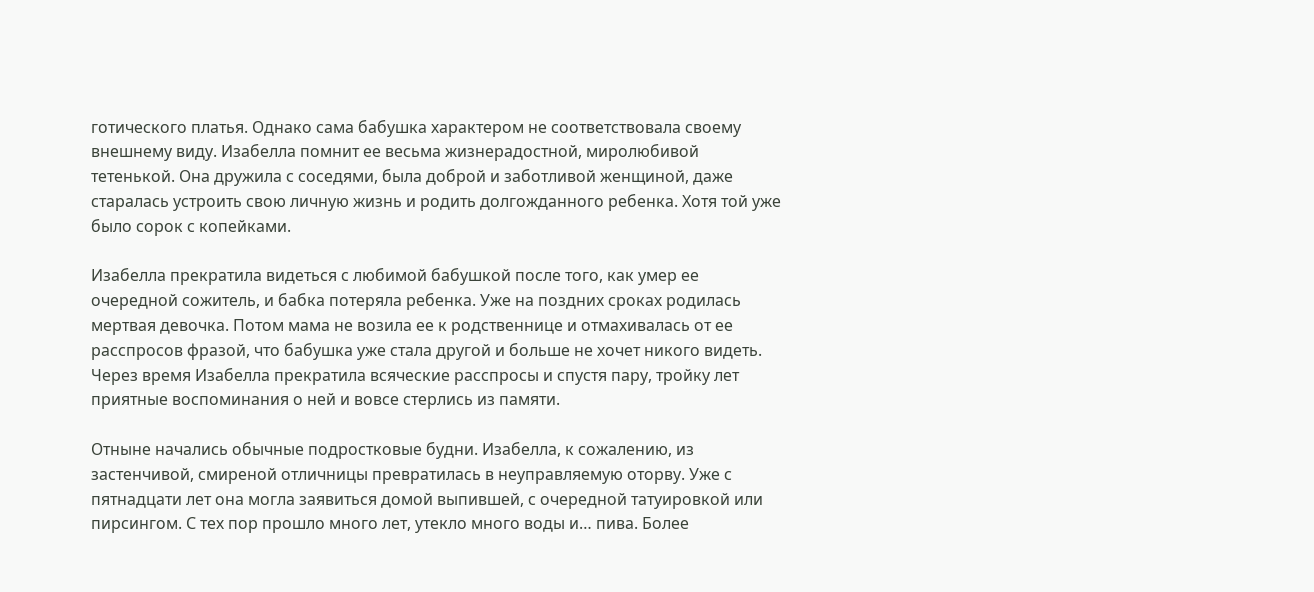готического платья. Однако сама бабушка характером не соответствовала своему внешнему виду. Изабелла помнит ее весьма жизнерадостной, миролюбивой тетенькой. Она дружила с соседями, была доброй и заботливой женщиной, даже старалась устроить свою личную жизнь и родить долгожданного ребенка. Хотя той уже было сорок с копейками.

Изабелла прекратила видеться с любимой бабушкой после того, как умер ее очередной сожитель, и бабка потеряла ребенка. Уже на поздних сроках родилась мертвая девочка. Потом мама не возила ее к родственнице и отмахивалась от ее расспросов фразой, что бабушка уже стала другой и больше не хочет никого видеть. Через время Изабелла прекратила всяческие расспросы и спустя пару, тройку лет приятные воспоминания о ней и вовсе стерлись из памяти.

Отныне начались обычные подростковые будни. Изабелла, к сожалению, из застенчивой, смиреной отличницы превратилась в неуправляемую оторву. Уже с пятнадцати лет она могла заявиться домой выпившей, с очередной татуировкой или пирсингом. С тех пор прошло много лет, утекло много воды и… пива. Более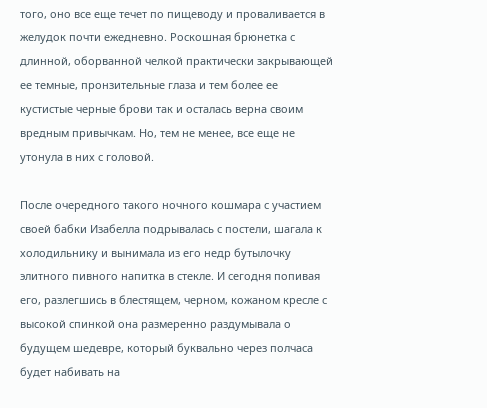того, оно все еще течет по пищеводу и проваливается в желудок почти ежедневно. Роскошная брюнетка с длинной, оборванной челкой практически закрывающей ее темные, пронзительные глаза и тем более ее кустистые черные брови так и осталась верна своим вредным привычкам. Но, тем не менее, все еще не утонула в них с головой.

После очередного такого ночного кошмара с участием своей бабки Изабелла подрывалась с постели, шагала к холодильнику и вынимала из его недр бутылочку элитного пивного напитка в стекле. И сегодня попивая его, разлегшись в блестящем, черном, кожаном кресле с высокой спинкой она размеренно раздумывала о будущем шедевре, который буквально через полчаса будет набивать на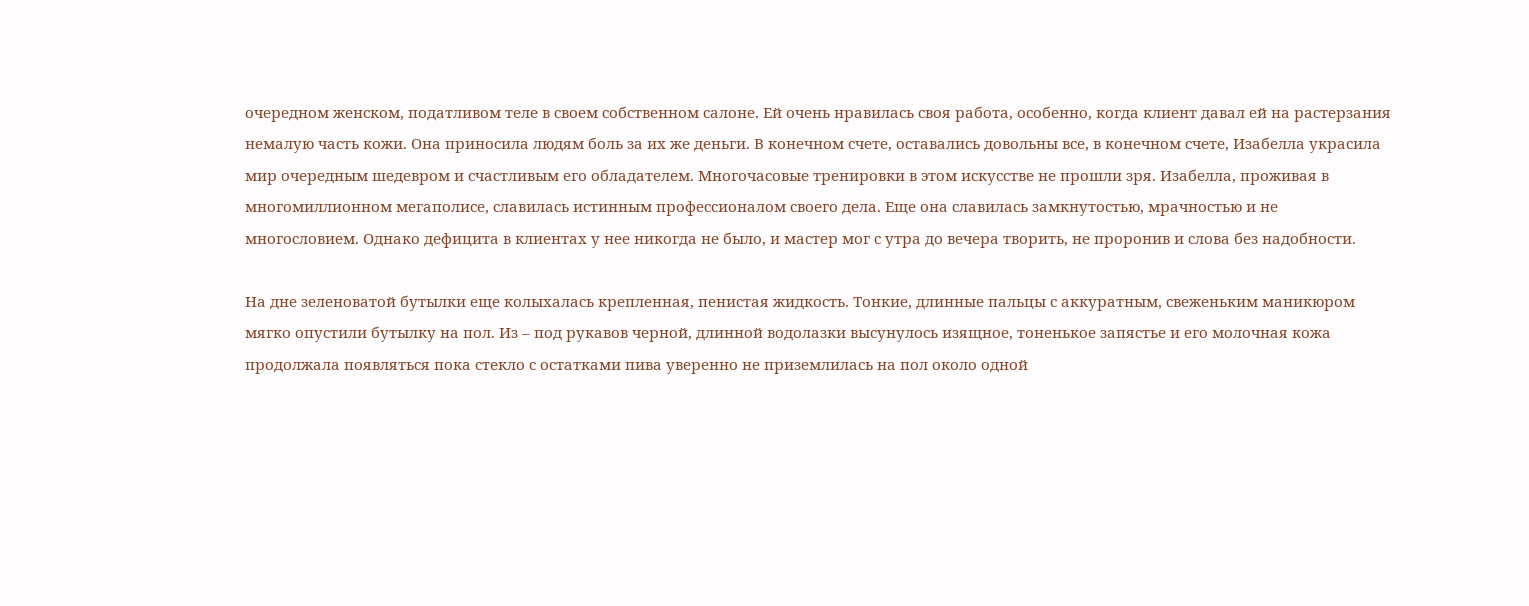очередном женском, податливом теле в своем собственном салоне. Ей очень нравилась своя работа, особенно, когда клиент давал ей на растерзания немалую часть кожи. Она приносила людям боль за их же деньги. В конечном счете, оставались довольны все, в конечном счете, Изабелла украсила мир очередным шедевром и счастливым его обладателем. Многочасовые тренировки в этом искусстве не прошли зря. Изабелла, проживая в многомиллионном мегаполисе, славилась истинным профессионалом своего дела. Еще она славилась замкнутостью, мрачностью и не многословием. Однако дефицита в клиентах у нее никогда не было, и мастер мог с утра до вечера творить, не проронив и слова без надобности.

На дне зеленоватой бутылки еще колыхалась крепленная, пенистая жидкость. Тонкие, длинные пальцы с аккуратным, свеженьким маникюром мягко опустили бутылку на пол. Из – под рукавов черной, длинной водолазки высунулось изящное, тоненькое запястье и его молочная кожа продолжала появляться пока стекло с остатками пива уверенно не приземлилась на пол около одной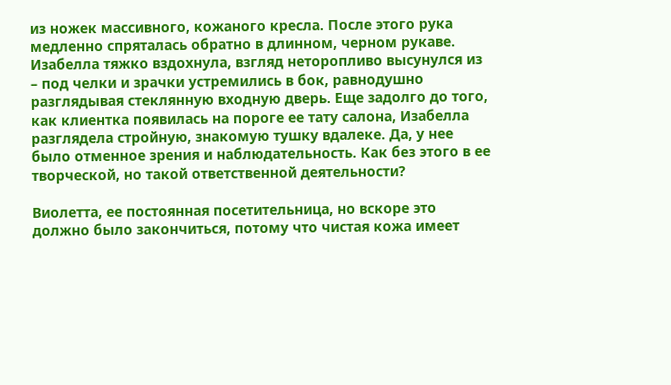из ножек массивного, кожаного кресла. После этого рука медленно спряталась обратно в длинном, черном рукаве. Изабелла тяжко вздохнула, взгляд неторопливо высунулся из – под челки и зрачки устремились в бок, равнодушно разглядывая стеклянную входную дверь. Еще задолго до того, как клиентка появилась на пороге ее тату салона, Изабелла разглядела стройную, знакомую тушку вдалеке. Да, у нее было отменное зрения и наблюдательность. Как без этого в ее творческой, но такой ответственной деятельности?

Виолетта, ее постоянная посетительница, но вскоре это должно было закончиться, потому что чистая кожа имеет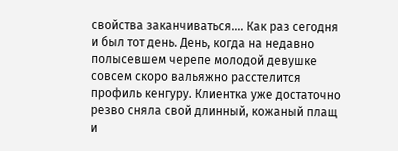свойства заканчиваться.… Как раз сегодня и был тот день. День, когда на недавно полысевшем черепе молодой девушке совсем скоро вальяжно расстелится профиль кенгуру. Клиентка уже достаточно резво сняла свой длинный, кожаный плащ и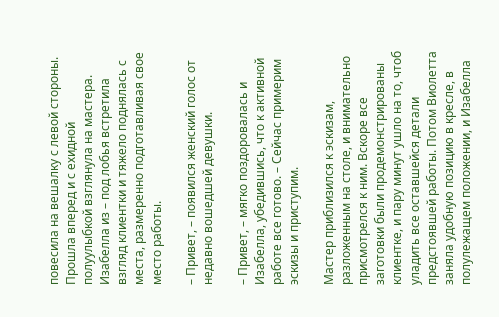повесила на вешалку с левой стороны. Прошла вперед и с ехидной полуулыбкой взглянула на мастера. Изабелла из – под лобья встретила взгляд клиентки и тяжело поднялась с места, размеренно подготавливая свое место работы.

– Привет, – появился женский голос от недавно вошедшей девушки.

– Привет, – мягко поздоровалась и Изабелла, убедившись, что к активной работе все готово. – Сейчас примерим эскизы и приступим.

Мастер приблизился к эскизам, разложенным на столе, и внимательно присмотрелся к ним. Вскоре все заготовки были продемонстрированы клиентке, и пару минут ушло на то, чтоб уладить все оставшейся детали предстоявшей работы. Потом Виолетта заняла удобную позицию в кресле, в полулежащем положении, и Изабелла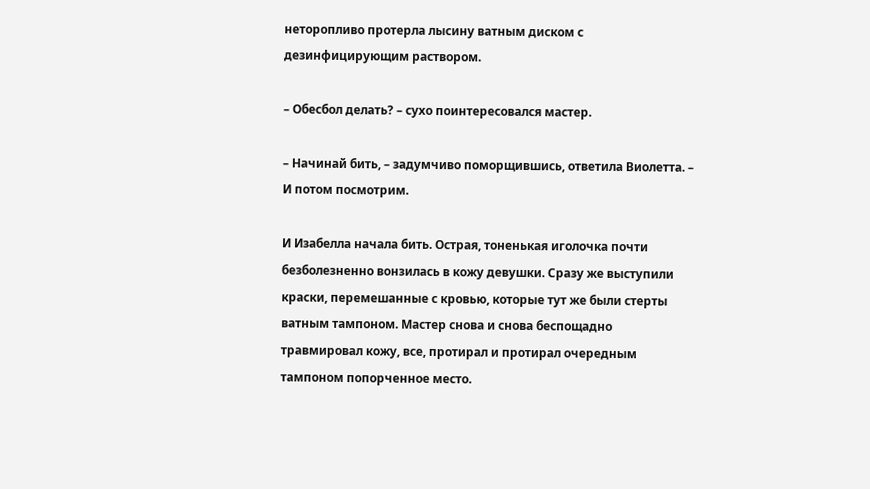неторопливо протерла лысину ватным диском с дезинфицирующим раствором.

– Обесбол делать? – сухо поинтересовался мастер.

– Начинай бить, – задумчиво поморщившись, ответила Виолетта. – И потом посмотрим.

И Изабелла начала бить. Острая, тоненькая иголочка почти безболезненно вонзилась в кожу девушки. Сразу же выступили краски, перемешанные с кровью, которые тут же были стерты ватным тампоном. Мастер снова и снова беспощадно травмировал кожу, все, протирал и протирал очередным тампоном попорченное место.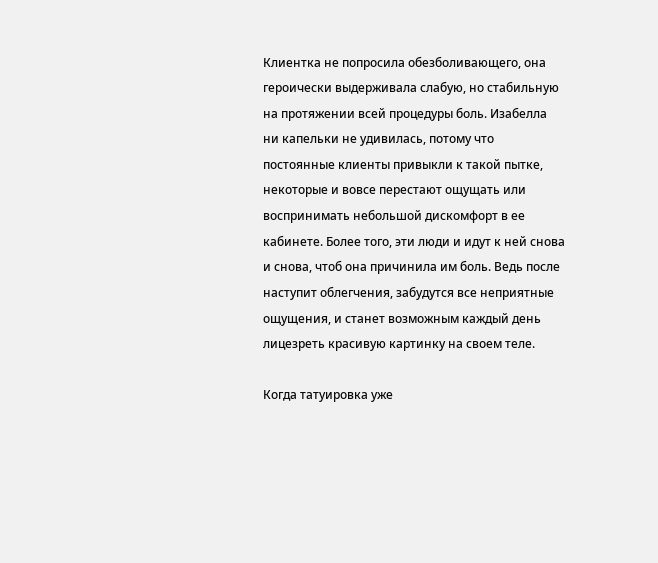Клиентка не попросила обезболивающего, она героически выдерживала слабую, но стабильную на протяжении всей процедуры боль. Изабелла ни капельки не удивилась, потому что постоянные клиенты привыкли к такой пытке, некоторые и вовсе перестают ощущать или воспринимать небольшой дискомфорт в ее кабинете. Более того, эти люди и идут к ней снова и снова, чтоб она причинила им боль. Ведь после наступит облегчения, забудутся все неприятные ощущения, и станет возможным каждый день лицезреть красивую картинку на своем теле.

Когда татуировка уже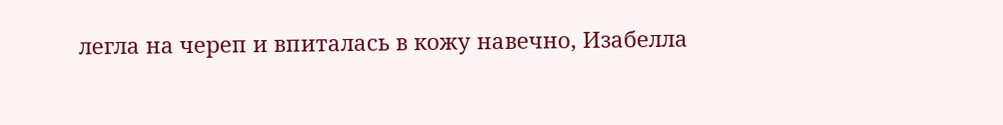легла на череп и впиталась в кожу навечно, Изабелла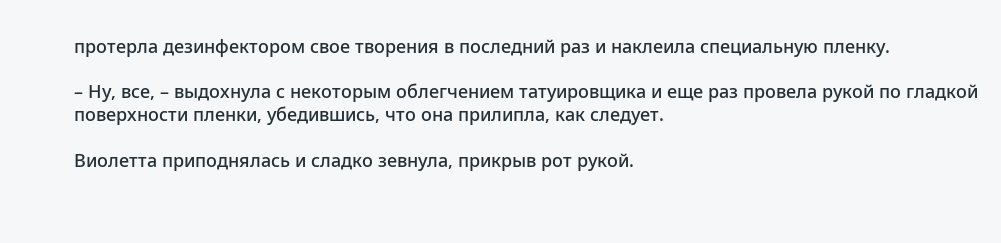протерла дезинфектором свое творения в последний раз и наклеила специальную пленку.

– Ну, все, – выдохнула с некоторым облегчением татуировщика и еще раз провела рукой по гладкой поверхности пленки, убедившись, что она прилипла, как следует.

Виолетта приподнялась и сладко зевнула, прикрыв рот рукой.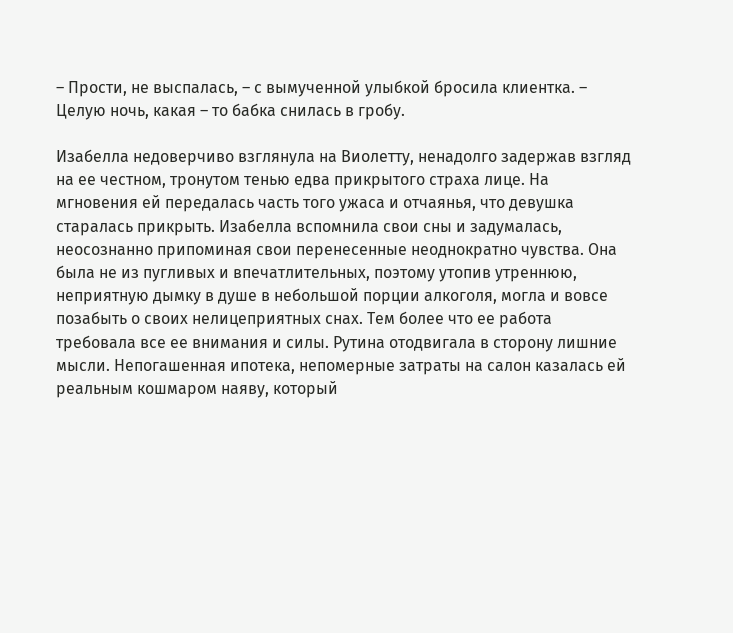– Прости, не выспалась, – с вымученной улыбкой бросила клиентка. – Целую ночь, какая – то бабка снилась в гробу.

Изабелла недоверчиво взглянула на Виолетту, ненадолго задержав взгляд на ее честном, тронутом тенью едва прикрытого страха лице. На мгновения ей передалась часть того ужаса и отчаянья, что девушка старалась прикрыть. Изабелла вспомнила свои сны и задумалась, неосознанно припоминая свои перенесенные неоднократно чувства. Она была не из пугливых и впечатлительных, поэтому утопив утреннюю, неприятную дымку в душе в небольшой порции алкоголя, могла и вовсе позабыть о своих нелицеприятных снах. Тем более что ее работа требовала все ее внимания и силы. Рутина отодвигала в сторону лишние мысли. Непогашенная ипотека, непомерные затраты на салон казалась ей реальным кошмаром наяву, который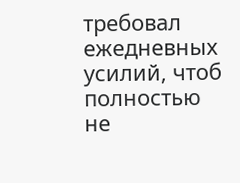требовал ежедневных усилий, чтоб полностью не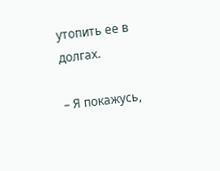утопить ее в долгах.

– Я покажусь,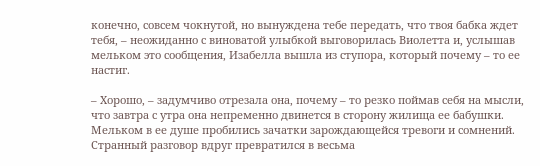конечно, совсем чокнутой, но вынуждена тебе передать, что твоя бабка ждет тебя, – неожиданно с виноватой улыбкой выговорилась Виолетта и, услышав мельком это сообщения, Изабелла вышла из ступора, который почему – то ее настиг.

– Хорошо, – задумчиво отрезала она, почему – то резко поймав себя на мысли, что завтра с утра она непременно двинется в сторону жилища ее бабушки. Мельком в ее душе пробились зачатки зарождающейся тревоги и сомнений. Странный разговор вдруг превратился в весьма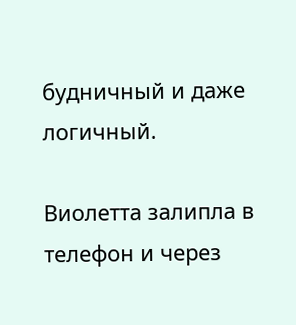будничный и даже логичный.

Виолетта залипла в телефон и через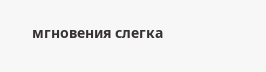мгновения слегка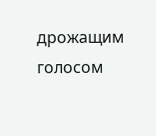дрожащим голосом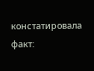констатировала факт: